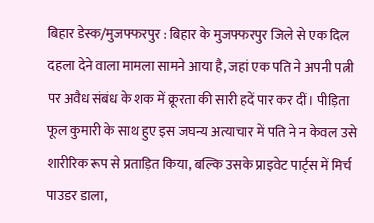बिहार डेस्क/मुजफ्फरपुर : बिहार के मुजफ्फरपुर जिले से एक दिल दहला देने वाला मामला सामने आया है, जहां एक पति ने अपनी पत्नी पर अवैध संबंध के शक में क्रूरता की सारी हदें पार कर दीं। पीड़िता फूल कुमारी के साथ हुए इस जघन्य अत्याचार में पति ने न केवल उसे शारीरिक रूप से प्रताड़ित किया, बल्कि उसके प्राइवेट पार्ट्स में मिर्च पाउडर डाला,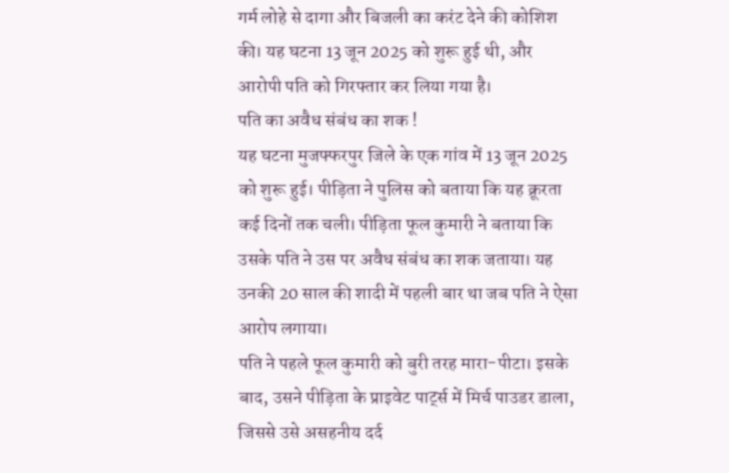गर्म लोहे से दागा और बिजली का करंट देने की कोशिश की। यह घटना 13 जून 2025 को शुरू हुई थी, और आरोपी पति को गिरफ्तार कर लिया गया है।
पति का अवैध संबंध का शक !
यह घटना मुजफ्फरपुर जिले के एक गांव में 13 जून 2025 को शुरू हुई। पीड़िता ने पुलिस को बताया कि यह क्रूरता कई दिनों तक चली। पीड़िता फूल कुमारी ने बताया कि उसके पति ने उस पर अवैध संबंध का शक जताया। यह उनकी 20 साल की शादी में पहली बार था जब पति ने ऐसा आरोप लगाया।
पति ने पहले फूल कुमारी को बुरी तरह मारा-पीटा। इसके बाद, उसने पीड़िता के प्राइवेट पार्ट्स में मिर्च पाउडर डाला, जिससे उसे असहनीय दर्द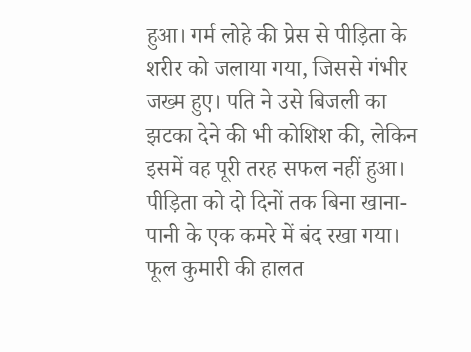हुआ। गर्म लोहे की प्रेस से पीड़िता के शरीर को जलाया गया, जिससे गंभीर जख्म हुए। पति ने उसे बिजली का झटका देने की भी कोशिश की, लेकिन इसमें वह पूरी तरह सफल नहीं हुआ। पीड़िता को दो दिनों तक बिना खाना-पानी के एक कमरे में बंद रखा गया। फूल कुमारी की हालत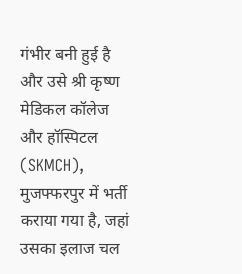गंभीर बनी हुई है और उसे श्री कृष्ण मेडिकल कॉलेज और हॉस्पिटल (SKMCH), मुजफ्फरपुर में भर्ती कराया गया है, जहां उसका इलाज चल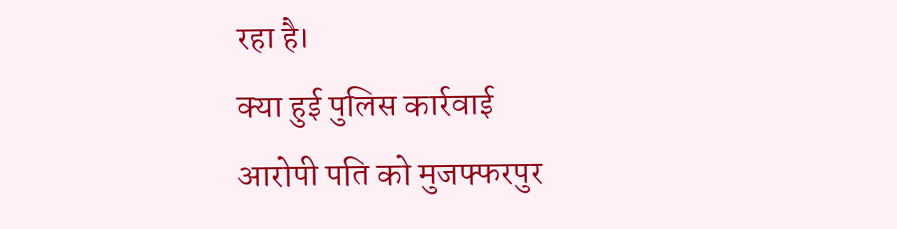रहा है।
क्या हुई पुलिस कार्रवाई
आरोपी पति को मुजफ्फरपुर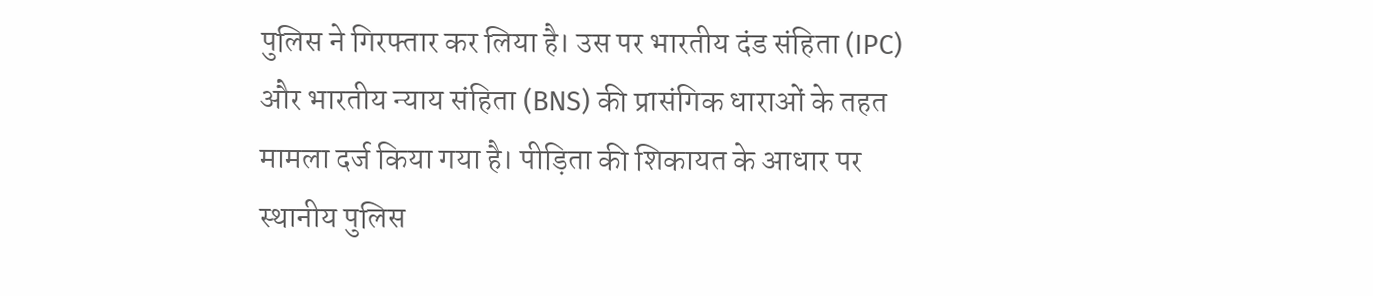पुलिस ने गिरफ्तार कर लिया है। उस पर भारतीय दंड संहिता (IPC) और भारतीय न्याय संहिता (BNS) की प्रासंगिक धाराओं के तहत मामला दर्ज किया गया है। पीड़िता की शिकायत के आधार पर स्थानीय पुलिस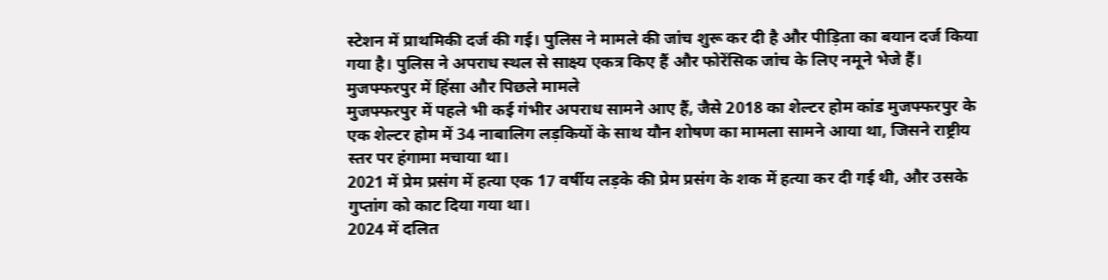स्टेशन में प्राथमिकी दर्ज की गई। पुलिस ने मामले की जांच शुरू कर दी है और पीड़िता का बयान दर्ज किया गया है। पुलिस ने अपराध स्थल से साक्ष्य एकत्र किए हैं और फोरेंसिक जांच के लिए नमूने भेजे हैं।
मुजफ्फरपुर में हिंसा और पिछले मामले
मुजफ्फरपुर में पहले भी कई गंभीर अपराध सामने आए हैं, जैसे 2018 का शेल्टर होम कांड मुजफ्फरपुर के एक शेल्टर होम में 34 नाबालिग लड़कियों के साथ यौन शोषण का मामला सामने आया था, जिसने राष्ट्रीय स्तर पर हंगामा मचाया था।
2021 में प्रेम प्रसंग में हत्या एक 17 वर्षीय लड़के की प्रेम प्रसंग के शक में हत्या कर दी गई थी, और उसके गुप्तांग को काट दिया गया था।
2024 में दलित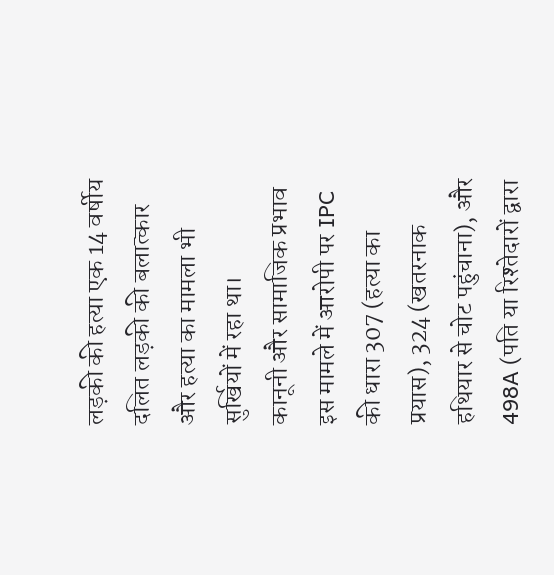लड़की की हत्या एक 14 वर्षीय दलित लड़की की बलात्कार और हत्या का मामला भी सुर्खियों में रहा था।
कानूनी और सामाजिक प्रभाव
इस मामले में आरोपी पर IPC की धारा 307 (हत्या का प्रयास), 324 (खतरनाक हथियार से चोट पहुंचाना), और 498A (पति या रिश्तेदारों द्वारा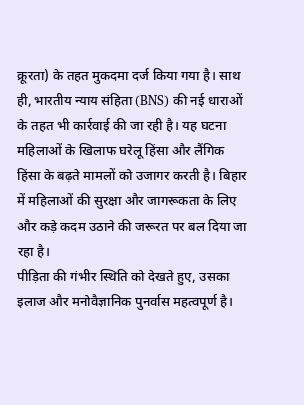क्रूरता) के तहत मुकदमा दर्ज किया गया है। साथ ही, भारतीय न्याय संहिता (BNS) की नई धाराओं के तहत भी कार्रवाई की जा रही है। यह घटना महिलाओं के खिलाफ घरेलू हिंसा और लैंगिक हिंसा के बढ़ते मामलों को उजागर करती है। बिहार में महिलाओं की सुरक्षा और जागरूकता के लिए और कड़े कदम उठाने की जरूरत पर बल दिया जा रहा है।
पीड़िता की गंभीर स्थिति को देखते हुए, उसका इलाज और मनोवैज्ञानिक पुनर्वास महत्वपूर्ण है।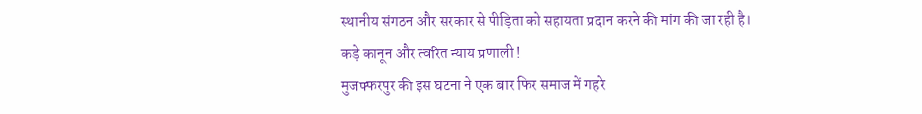स्थानीय संगठन और सरकार से पीड़िता को सहायता प्रदान करने की मांग की जा रही है।
कड़े कानून और त्वरित न्याय प्रणाली !
मुजफ्फरपुर की इस घटना ने एक बार फिर समाज में गहरे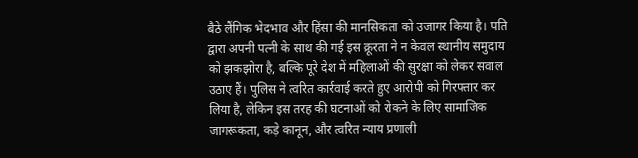बैठे लैंगिक भेदभाव और हिंसा की मानसिकता को उजागर किया है। पति द्वारा अपनी पत्नी के साथ की गई इस क्रूरता ने न केवल स्थानीय समुदाय को झकझोरा है, बल्कि पूरे देश में महिलाओं की सुरक्षा को लेकर सवाल उठाए हैं। पुलिस ने त्वरित कार्रवाई करते हुए आरोपी को गिरफ्तार कर लिया है, लेकिन इस तरह की घटनाओं को रोकने के लिए सामाजिक जागरूकता, कड़े कानून, और त्वरित न्याय प्रणाली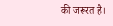की जरूरत है।